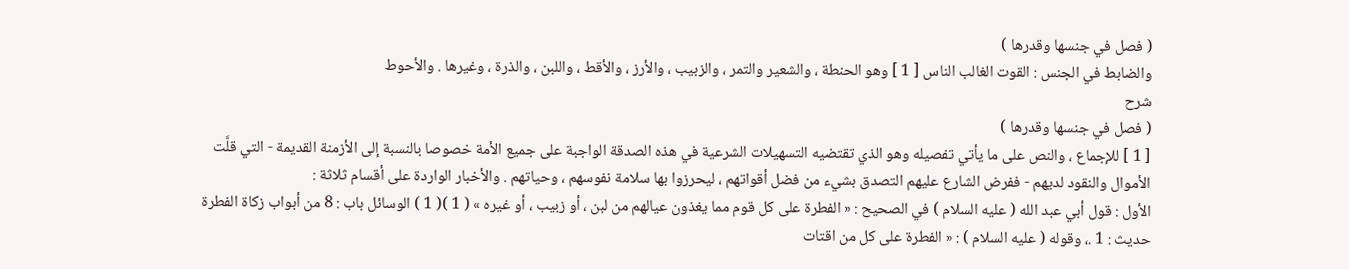( فصل في جنسها وقدرها )
والضابط في الجنس : القوت الغالب الناس [ 1 ] وهو الحنطة ، والشعير والتمر ، والزبيب ، والأرز ، والأقط ، واللبن ، والذرة ، وغيرها . والأحوط
شرح
( فصل في جنسها وقدرها )
[ 1 ] للإجماع ، والنص على ما يأتي تفصيله وهو الذي تقتضيه التسهيلات الشرعية في هذه الصدقة الواجبة على جميع الأمة خصوصا بالنسبة إلى الأزمنة القديمة - التي قلَّت الأموال والنقود لديهم - ففرض الشارع عليهم التصدق بشيء من فضل أقواتهم ، ليحرزوا بها سلامة نفوسهم ، وحياتهم . والأخبار الواردة على أقسام ثلاثة :
الأول : قول أبي عبد الله ( عليه السلام ) في الصحيح : « الفطرة على كل قوم مما يغذون عيالهم من لبن ، أو زبيب ، أو غيره » ( 1 )( 1 ) الوسائل باب : 8 من أبواب زكاة الفطرة حديث : 1 .، وقوله ( عليه السلام ) : « الفطرة على كل من اقتات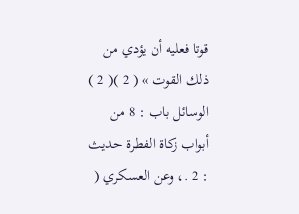قوتا فعليه أن يؤدي من ذلك القوت » ( 2 )( 2 ) الوسائل باب : 8 من أبواب زكاة الفطرة حديث : 2 .، وعن العسكري (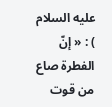عليه السلام ) : « إنّ الفطرة صاع من قوت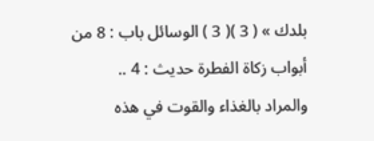بلدك » ( 3 )( 3 ) الوسائل باب : 8 من أبواب زكاة الفطرة حديث : 4 ..
والمراد بالغذاء والقوت في هذه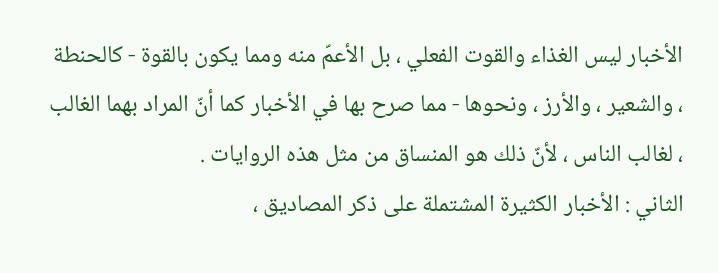الأخبار ليس الغذاء والقوت الفعلي ، بل الأعمّ منه ومما يكون بالقوة - كالحنطة ، والشعير ، والأرز ، ونحوها - مما صرح بها في الأخبار كما أنّ المراد بهما الغالب ، لغالب الناس ، لأنّ ذلك هو المنساق من مثل هذه الروايات .
الثاني : الأخبار الكثيرة المشتملة على ذكر المصاديق ،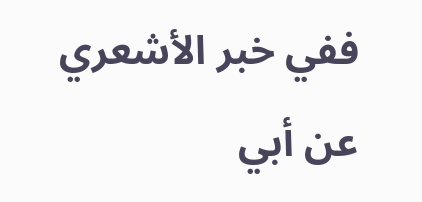ففي خبر الأشعري عن أبي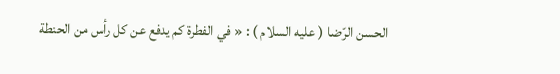الحسن الرّضا ( عليه السلام ) : « في الفطرة كم يدفع عن كل رأس من الحنطة